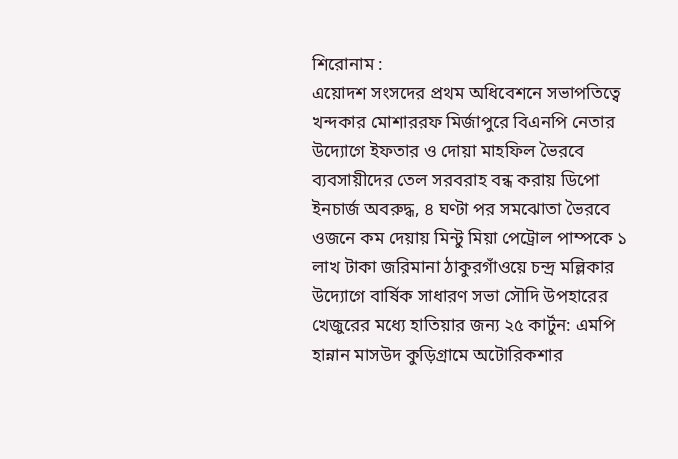শিরোনাম :
এয়োদশ সংসদের প্রথম অধিবেশনে সভাপতিত্বে খন্দকার মোশাররফ মির্জাপুরে বিএনপি নেতার উদ্যোগে ইফতার ও দোয়া মাহফিল ভৈরবে ব্যবসায়ীদের তেল সরবরাহ বন্ধ করায় ডিপো ইনচার্জ অবরুদ্ধ, ৪ ঘণ্টা পর সমঝোতা ভৈরবে ওজনে কম দেয়ায় মিন্টু মিয়া পেট্রোল পাম্পকে ১ লাখ টাকা জরিমানা ঠাকুরগাঁওয়ে চন্দ্র মল্লিকার উদ্যোগে বার্ষিক সাধারণ সভা সৌদি উপহারের খেজুরের মধ্যে হাতিয়ার জন্য ২৫ কার্টুন: এমপি হান্নান মাসউদ কুড়িগ্রামে অটোরিকশার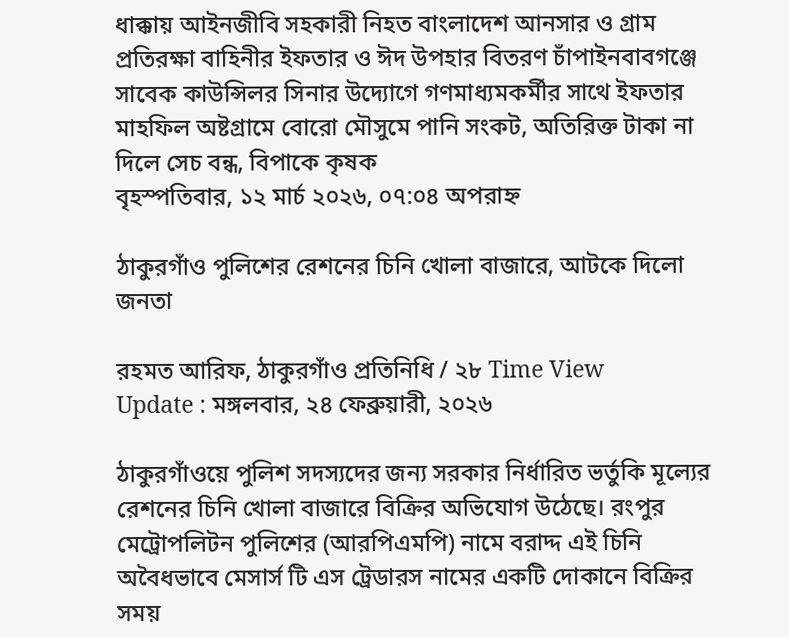ধাক্কায় আইনজীবি সহকারী নিহত বাংলাদেশ আনসার ও গ্রাম প্রতিরক্ষা বাহিনীর ইফতার ও ঈদ উপহার বিতরণ চাঁপাইনবাবগঞ্জে সাবেক কাউন্সিলর সিনার উদ্যোগে গণমাধ্যমকর্মীর সাথে ইফতার মাহফিল অষ্টগ্রামে বোরো মৌসুমে পানি সংকট, অতিরিক্ত টাকা না দিলে সেচ বন্ধ, বিপাকে কৃষক
বৃহস্পতিবার, ১২ মার্চ ২০২৬, ০৭:০৪ অপরাহ্ন

ঠাকুরগাঁও পুলিশের রেশনের চিনি খোলা বাজারে, আটকে দিলো জনতা

রহমত আরিফ, ঠাকুরগাঁও প্রতিনিধি / ২৮ Time View
Update : মঙ্গলবার, ২৪ ফেব্রুয়ারী, ২০২৬

ঠাকুরগাঁওয়ে পুলিশ সদস্যদের জন্য সরকার নির্ধারিত ভর্তুকি মূল্যের রেশনের চিনি খোলা বাজারে বিক্রির অভিযোগ উঠেছে। রংপুর মেট্রোপলিটন পুলিশের (আরপিএমপি) নামে বরাদ্দ এই চিনি অবৈধভাবে মেসার্স টি এস ট্রেডারস নামের একটি দোকানে বিক্রির সময়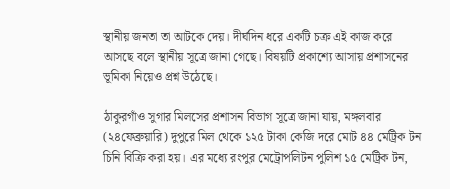স্থানীয় জনতা তা আটকে দেয়। দীর্ঘদিন ধরে একটি চক্র এই কাজ করে আসছে বলে স্থানীয় সূত্রে জানা গেছে। বিষয়টি প্রকাশ্যে আসায় প্রশাসনের ভূমিকা নিয়েও প্রশ্ন উঠেছে।

ঠাকুরগাঁও সুগার মিলসের প্রশাসন বিভাগ সূত্রে জানা যায়, মঙ্গলবার (২৪ফেব্রুয়ারি) দুপুরে মিল থেকে ১২৫ টাকা কেজি দরে মোট ৪৪ মেট্রিক টন চিনি বিক্রি করা হয়। এর মধ্যে রংপুর মেট্রোপলিটন পুলিশ ১৫ মেট্রিক টন,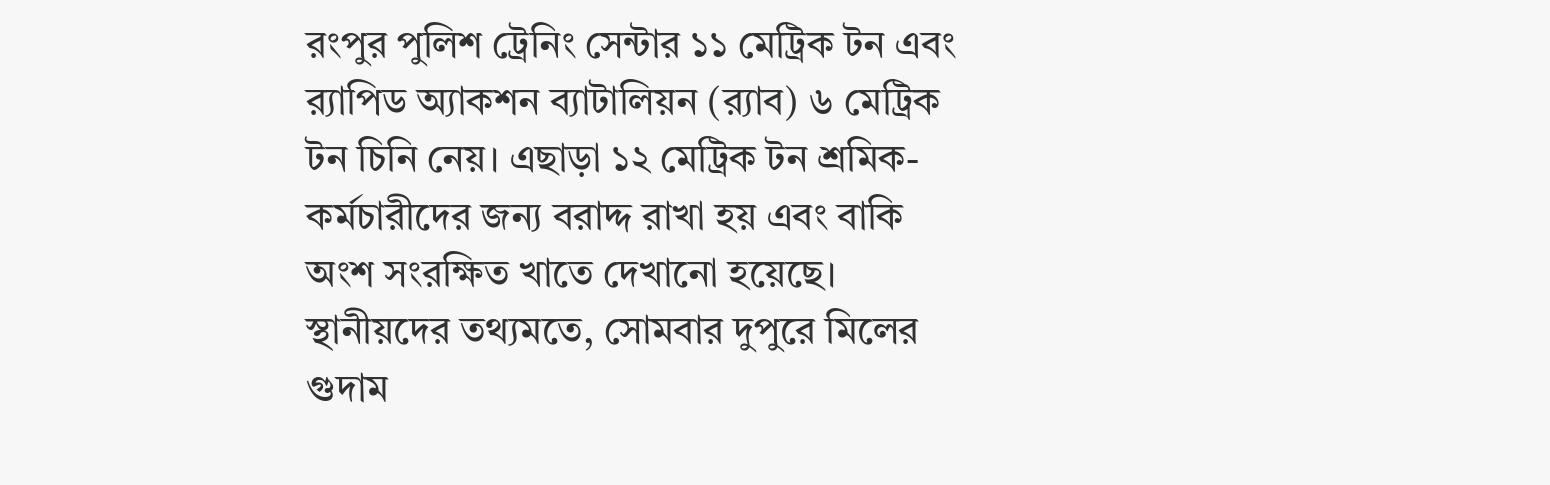রংপুর পুলিশ ট্রেনিং সেন্টার ১১ মেট্রিক টন এবং র‍্যাপিড অ্যাকশন ব্যাটালিয়ন (র‍্যাব) ৬ মেট্রিক টন চিনি নেয়। এছাড়া ১২ মেট্রিক টন শ্রমিক-কর্মচারীদের জন্য বরাদ্দ রাখা হয় এবং বাকি অংশ সংরক্ষিত খাতে দেখানো হয়েছে।
স্থানীয়দের তথ্যমতে, সোমবার দুপুরে মিলের গুদাম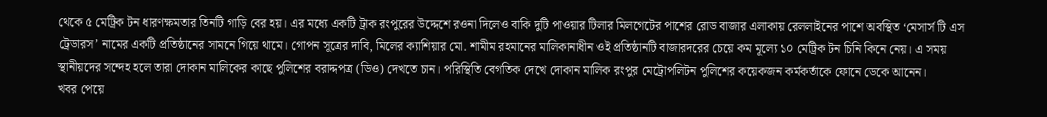থেকে ৫ মেট্রিক টন ধারণক্ষমতার তিনটি গাড়ি বের হয়। এর মধ্যে একটি ট্রাক রংপুরের উদ্দেশে রওনা দিলেও বাকি দুটি পাওয়ার টিলার মিলগেটের পাশের রোড বাজার এলাকায় রেললাইনের পাশে অবস্থিত ‘মেসার্স টি এস ট্রেডারস’ নামের একটি প্রতিষ্ঠানের সামনে গিয়ে থামে। গোপন সূত্রের দাবি, মিলের ক্যাশিয়ার মো. শামীম রহমানের মালিকানাধীন ওই প্রতিষ্ঠানটি বাজারদরের চেয়ে কম মূল্যে ১০ মেট্রিক টন চিনি কিনে নেয়। এ সময় স্থানীয়দের সন্দেহ হলে তারা দোকান মালিকের কাছে পুলিশের বরাদ্দপত্র (ডিও) দেখতে চান। পরিস্থিতি বেগতিক দেখে দোকান মালিক রংপুর মেট্রোপলিটন পুলিশের কয়েকজন কর্মকর্তাকে ফোনে ডেকে আনেন।
খবর পেয়ে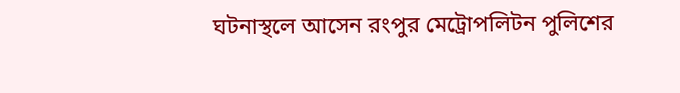ঘটনাস্থলে আসেন রংপুর মেট্রোপলিটন পুলিশের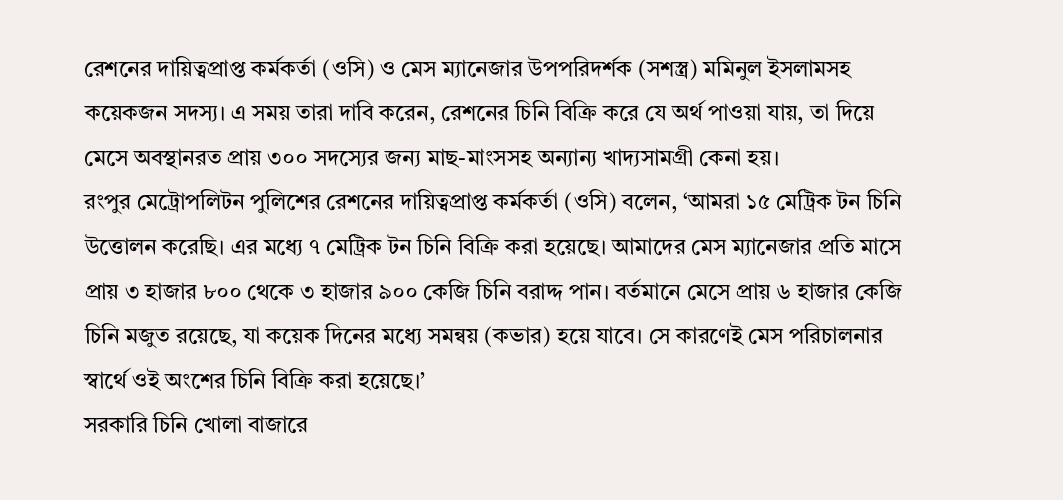রেশনের দায়িত্বপ্রাপ্ত কর্মকর্তা (ওসি) ও মেস ম্যানেজার উপপরিদর্শক (সশস্ত্র) মমিনুল ইসলামসহ কয়েকজন সদস্য। এ সময় তারা দাবি করেন, রেশনের চিনি বিক্রি করে যে অর্থ পাওয়া যায়, তা দিয়ে মেসে অবস্থানরত প্রায় ৩০০ সদস্যের জন্য মাছ-মাংসসহ অন্যান্য খাদ্যসামগ্রী কেনা হয়।
রংপুর মেট্রোপলিটন পুলিশের রেশনের দায়িত্বপ্রাপ্ত কর্মকর্তা (ওসি) বলেন, ‘আমরা ১৫ মেট্রিক টন চিনি উত্তোলন করেছি। এর মধ্যে ৭ মেট্রিক টন চিনি বিক্রি করা হয়েছে। আমাদের মেস ম্যানেজার প্রতি মাসে প্রায় ৩ হাজার ৮০০ থেকে ৩ হাজার ৯০০ কেজি চিনি বরাদ্দ পান। বর্তমানে মেসে প্রায় ৬ হাজার কেজি চিনি মজুত রয়েছে, যা কয়েক দিনের মধ্যে সমন্বয় (কভার) হয়ে যাবে। সে কারণেই মেস পরিচালনার স্বার্থে ওই অংশের চিনি বিক্রি করা হয়েছে।’
সরকারি চিনি খোলা বাজারে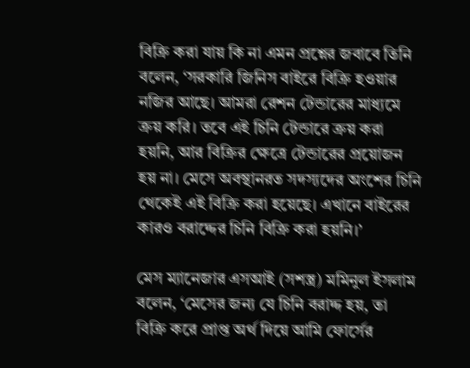বিক্রি করা যায় কি না এমন প্রশ্নের জবাবে তিনি বলেন, ‘সরকারি জিনিস বাইরে বিক্রি হওয়ার নজির আছে। আমরা রেশন টেন্ডারের মাধ্যমে ক্রয় করি। তবে এই চিনি টেন্ডারে ক্রয় করা হয়নি, আর বিক্রির ক্ষেত্রে টেন্ডারের প্রয়োজন হয় না। মেসে অবস্থানরত সদস্যদের অংশের চিনি থেকেই এই বিক্রি করা হয়েছে। এখানে বাইরের কারও বরাদ্দের চিনি বিক্রি করা হয়নি।’

মেস ম্যানেজার এসআই (সশস্ত্র) মমিনুল ইসলাম বলেন, ‘মেসের জন্য যে চিনি বরাদ্দ হয়, তা বিক্রি করে প্রাপ্ত অর্থ দিয়ে আমি ফোর্সের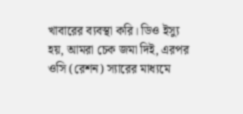খাবারের ব্যবস্থা করি। ডিও ইস্যু হয়, আমরা চেক জমা দিই, এরপর ওসি (রেশন) স্যারের মাধ্যমে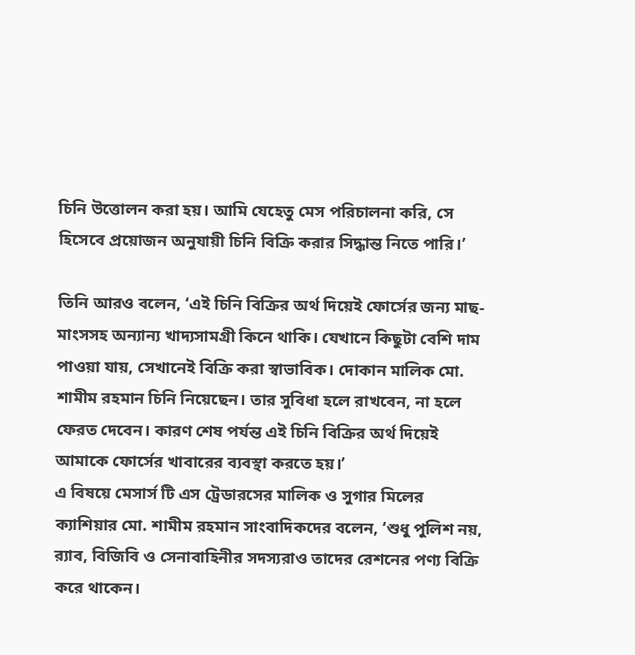চিনি উত্তোলন করা হয়। আমি যেহেতু মেস পরিচালনা করি, সে হিসেবে প্রয়োজন অনুযায়ী চিনি বিক্রি করার সিদ্ধান্ত নিতে পারি।’

তিনি আরও বলেন, ‘এই চিনি বিক্রির অর্থ দিয়েই ফোর্সের জন্য মাছ-মাংসসহ অন্যান্য খাদ্যসামগ্রী কিনে থাকি। যেখানে কিছুটা বেশি দাম পাওয়া যায়, সেখানেই বিক্রি করা স্বাভাবিক। দোকান মালিক মো. শামীম রহমান চিনি নিয়েছেন। তার সুবিধা হলে রাখবেন, না হলে ফেরত দেবেন। কারণ শেষ পর্যন্ত এই চিনি বিক্রির অর্থ দিয়েই আমাকে ফোর্সের খাবারের ব্যবস্থা করতে হয়।’
এ বিষয়ে মেসার্স টি এস ট্রেডারসের মালিক ও সুগার মিলের ক্যাশিয়ার মো. শামীম রহমান সাংবাদিকদের বলেন, ‘শুধু পুলিশ নয়, র‍্যাব, বিজিবি ও সেনাবাহিনীর সদস্যরাও তাদের রেশনের পণ্য বিক্রি করে থাকেন।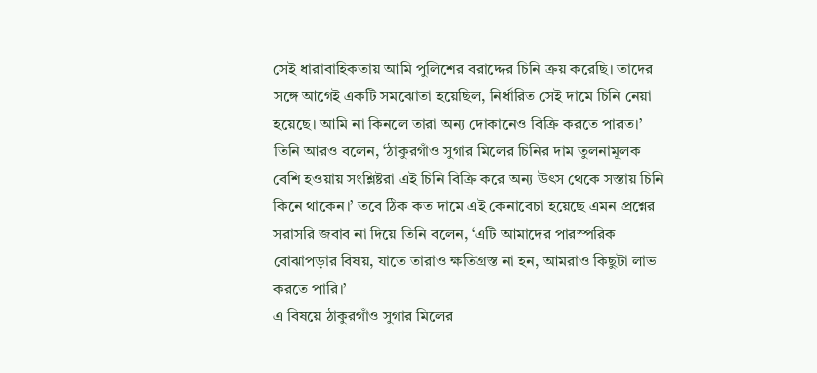সেই ধারাবাহিকতায় আমি পুলিশের বরাদ্দের চিনি ক্রয় করেছি। তাদের সঙ্গে আগেই একটি সমঝোতা হয়েছিল, নির্ধারিত সেই দামে চিনি নেয়া হয়েছে। আমি না কিনলে তারা অন্য দোকানেও বিক্রি করতে পারত।’
তিনি আরও বলেন, ‘ঠাকুরগাঁও সুগার মিলের চিনির দাম তুলনামূলক বেশি হওয়ায় সংশ্লিষ্টরা এই চিনি বিক্রি করে অন্য উৎস থেকে সস্তায় চিনি কিনে থাকেন।’ তবে ঠিক কত দামে এই কেনাবেচা হয়েছে এমন প্রশ্নের সরাসরি জবাব না দিয়ে তিনি বলেন, ‘এটি আমাদের পারস্পরিক বোঝাপড়ার বিষয়, যাতে তারাও ক্ষতিগ্রস্ত না হন, আমরাও কিছুটা লাভ করতে পারি।’
এ বিষয়ে ঠাকুরগাঁও সুগার মিলের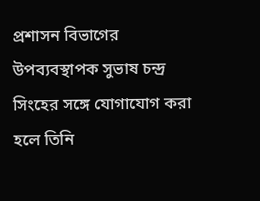প্রশাসন বিভাগের উপব্যবস্থাপক সুভাষ চন্দ্র সিংহের সঙ্গে যোগাযোগ করা হলে তিনি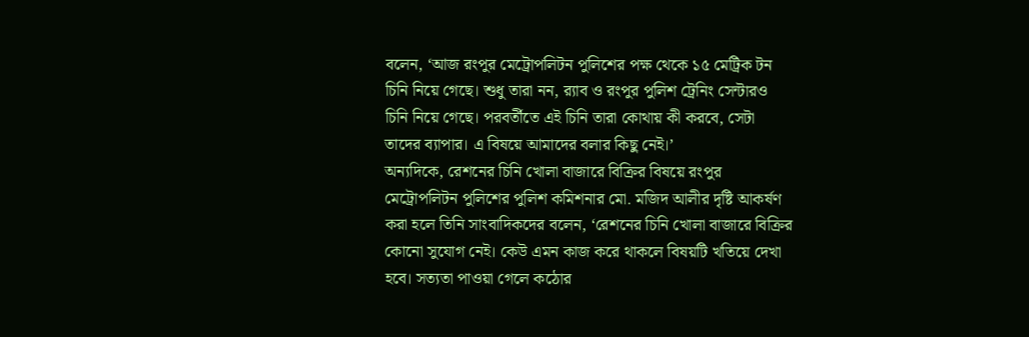বলেন, ‘আজ রংপুর মেট্রোপলিটন পুলিশের পক্ষ থেকে ১৫ মেট্রিক টন চিনি নিয়ে গেছে। শুধু তারা নন, র‍্যাব ও রংপুর পুলিশ ট্রেনিং সেন্টারও চিনি নিয়ে গেছে। পরবর্তীতে এই চিনি তারা কোথায় কী করবে, সেটা তাদের ব্যাপার। এ বিষয়ে আমাদের বলার কিছু নেই।’
অন্যদিকে, রেশনের চিনি খোলা বাজারে বিক্রির বিষয়ে রংপুর মেট্রোপলিটন পুলিশের পুলিশ কমিশনার মো. মজিদ আলীর দৃষ্টি আকর্ষণ করা হলে তিনি সাংবাদিকদের বলেন, ‘রেশনের চিনি খোলা বাজারে বিক্রির কোনো সুযোগ নেই। কেউ এমন কাজ করে থাকলে বিষয়টি খতিয়ে দেখা হবে। সত্যতা পাওয়া গেলে কঠোর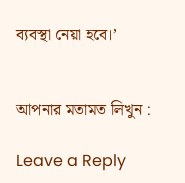ব্যবস্থা নেয়া হবে।’


আপনার মতামত লিখুন :

Leave a Reply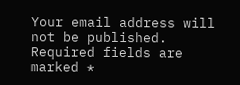Your email address will not be published. Required fields are marked *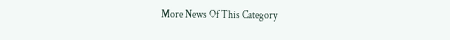More News Of This Category